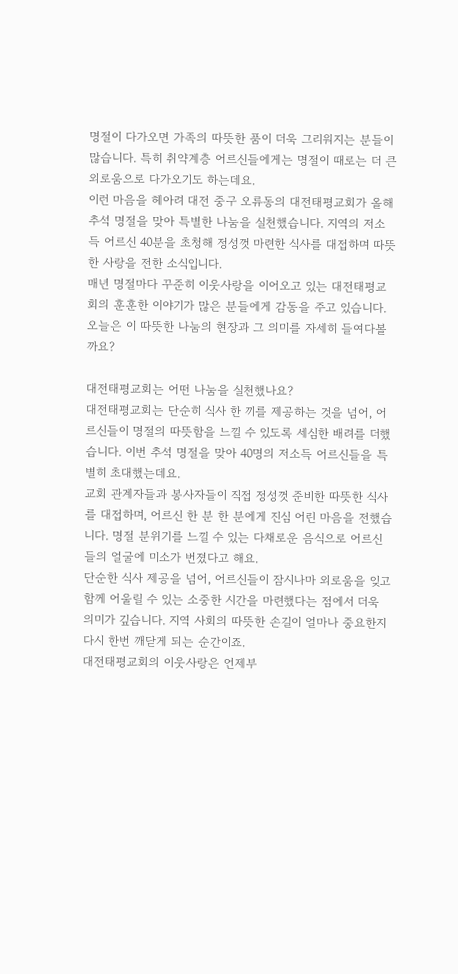명절이 다가오면 가족의 따뜻한 품이 더욱 그리워지는 분들이 많습니다. 특히 취약계층 어르신들에게는 명절이 때로는 더 큰 외로움으로 다가오기도 하는데요.
이런 마음을 헤아려 대전 중구 오류동의 대전태평교회가 올해 추석 명절을 맞아 특별한 나눔을 실천했습니다. 지역의 저소득 어르신 40분을 초청해 정성껏 마련한 식사를 대접하며 따뜻한 사랑을 전한 소식입니다.
매년 명절마다 꾸준히 이웃사랑을 이어오고 있는 대전태평교회의 훈훈한 이야기가 많은 분들에게 감동을 주고 있습니다. 오늘은 이 따뜻한 나눔의 현장과 그 의미를 자세히 들여다볼까요?

대전태평교회는 어떤 나눔을 실천했나요?
대전태평교회는 단순히 식사 한 끼를 제공하는 것을 넘어, 어르신들이 명절의 따뜻함을 느낄 수 있도록 세심한 배려를 더했습니다. 이번 추석 명절을 맞아 40명의 저소득 어르신들을 특별히 초대했는데요.
교회 관계자들과 봉사자들이 직접 정성껏 준비한 따뜻한 식사를 대접하며, 어르신 한 분 한 분에게 진심 어린 마음을 전했습니다. 명절 분위기를 느낄 수 있는 다채로운 음식으로 어르신들의 얼굴에 미소가 번졌다고 해요.
단순한 식사 제공을 넘어, 어르신들이 잠시나마 외로움을 잊고 함께 어울릴 수 있는 소중한 시간을 마련했다는 점에서 더욱 의미가 깊습니다. 지역 사회의 따뜻한 손길이 얼마나 중요한지 다시 한번 깨닫게 되는 순간이죠.
대전태평교회의 이웃사랑은 언제부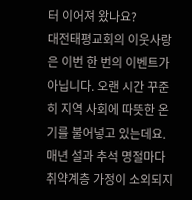터 이어져 왔나요?
대전태평교회의 이웃사랑은 이번 한 번의 이벤트가 아닙니다. 오랜 시간 꾸준히 지역 사회에 따뜻한 온기를 불어넣고 있는데요.
매년 설과 추석 명절마다 취약계층 가정이 소외되지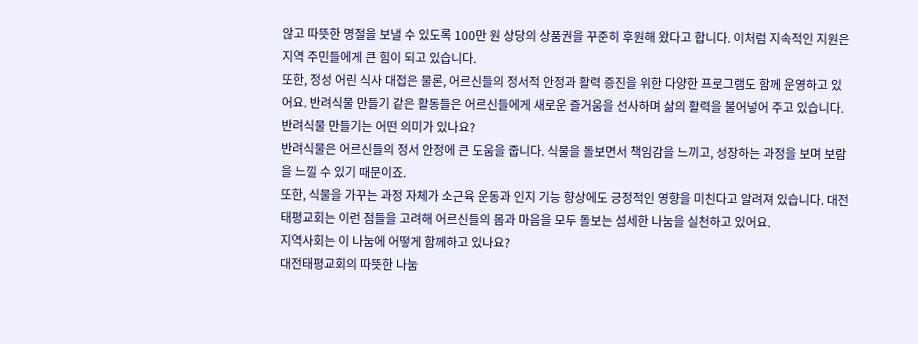않고 따뜻한 명절을 보낼 수 있도록 100만 원 상당의 상품권을 꾸준히 후원해 왔다고 합니다. 이처럼 지속적인 지원은 지역 주민들에게 큰 힘이 되고 있습니다.
또한, 정성 어린 식사 대접은 물론, 어르신들의 정서적 안정과 활력 증진을 위한 다양한 프로그램도 함께 운영하고 있어요. 반려식물 만들기 같은 활동들은 어르신들에게 새로운 즐거움을 선사하며 삶의 활력을 불어넣어 주고 있습니다.
반려식물 만들기는 어떤 의미가 있나요?
반려식물은 어르신들의 정서 안정에 큰 도움을 줍니다. 식물을 돌보면서 책임감을 느끼고, 성장하는 과정을 보며 보람을 느낄 수 있기 때문이죠.
또한, 식물을 가꾸는 과정 자체가 소근육 운동과 인지 기능 향상에도 긍정적인 영향을 미친다고 알려져 있습니다. 대전태평교회는 이런 점들을 고려해 어르신들의 몸과 마음을 모두 돌보는 섬세한 나눔을 실천하고 있어요.
지역사회는 이 나눔에 어떻게 함께하고 있나요?
대전태평교회의 따뜻한 나눔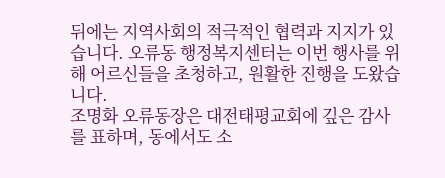뒤에는 지역사회의 적극적인 협력과 지지가 있습니다. 오류동 행정복지센터는 이번 행사를 위해 어르신들을 초청하고, 원활한 진행을 도왔습니다.
조명화 오류동장은 대전태평교회에 깊은 감사를 표하며, 동에서도 소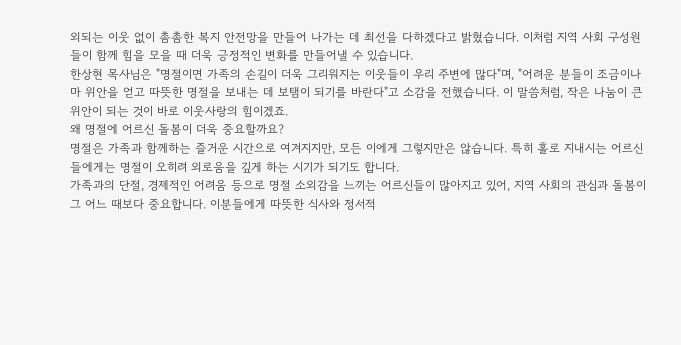외되는 이웃 없이 촘촘한 복지 안전망을 만들어 나가는 데 최선을 다하겠다고 밝혔습니다. 이처럼 지역 사회 구성원들이 함께 힘을 모을 때 더욱 긍정적인 변화를 만들어낼 수 있습니다.
한상현 목사님은 "명절이면 가족의 손길이 더욱 그리워지는 이웃들이 우리 주변에 많다"며, "어려운 분들이 조금이나마 위안을 얻고 따뜻한 명절을 보내는 데 보탬이 되기를 바란다"고 소감을 전했습니다. 이 말씀처럼, 작은 나눔이 큰 위안이 되는 것이 바로 이웃사랑의 힘이겠죠.
왜 명절에 어르신 돌봄이 더욱 중요할까요?
명절은 가족과 함께하는 즐거운 시간으로 여겨지지만, 모든 이에게 그렇지만은 않습니다. 특히 홀로 지내시는 어르신들에게는 명절이 오히려 외로움을 깊게 하는 시기가 되기도 합니다.
가족과의 단절, 경제적인 어려움 등으로 명절 소외감을 느끼는 어르신들이 많아지고 있어, 지역 사회의 관심과 돌봄이 그 어느 때보다 중요합니다. 이분들에게 따뜻한 식사와 정서적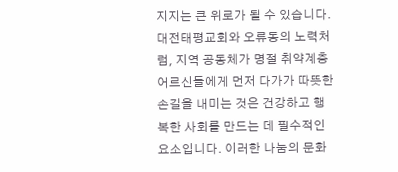지지는 큰 위로가 될 수 있습니다.
대전태평교회와 오류동의 노력처럼, 지역 공동체가 명절 취약계층 어르신들에게 먼저 다가가 따뜻한 손길을 내미는 것은 건강하고 행복한 사회를 만드는 데 필수적인 요소입니다. 이러한 나눔의 문화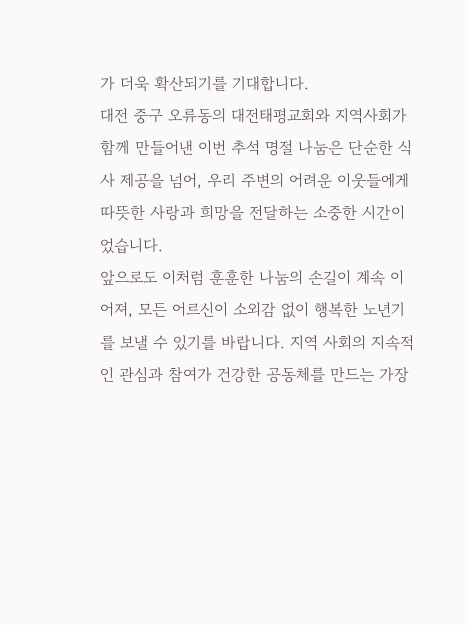가 더욱 확산되기를 기대합니다.
대전 중구 오류동의 대전태평교회와 지역사회가 함께 만들어낸 이번 추석 명절 나눔은 단순한 식사 제공을 넘어, 우리 주변의 어려운 이웃들에게 따뜻한 사랑과 희망을 전달하는 소중한 시간이었습니다.
앞으로도 이처럼 훈훈한 나눔의 손길이 계속 이어져, 모든 어르신이 소외감 없이 행복한 노년기를 보낼 수 있기를 바랍니다. 지역 사회의 지속적인 관심과 참여가 건강한 공동체를 만드는 가장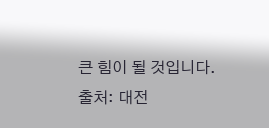큰 힘이 될 것입니다.
출처: 대전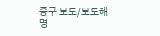중구 보도/보도해명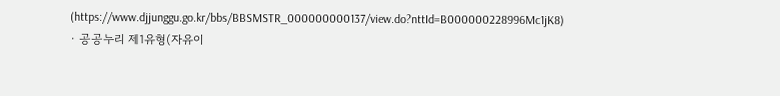(https://www.djjunggu.go.kr/bbs/BBSMSTR_000000000137/view.do?nttId=B000000228996Mc1jK8) · 공공누리 제1유형(자유이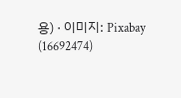용) · 이미지: Pixabay (16692474)